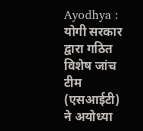Ayodhya : योगी सरकार द्वारा गठित विशेष जांच टीम (एसआईटी) ने अयोध्या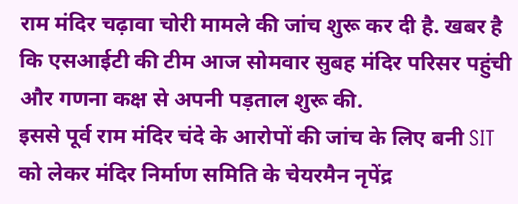राम मंदिर चढ़ावा चोरी मामले की जांच शुरू कर दी है. खबर है कि एसआईटी की टीम आज सोमवार सुबह मंदिर परिसर पहुंची और गणना कक्ष से अपनी पड़ताल शुरू की.
इससे पूर्व राम मंदिर चंदे के आरोपों की जांच के लिए बनी SIT को लेकर मंदिर निर्माण समिति के चेयरमैन नृपेंद्र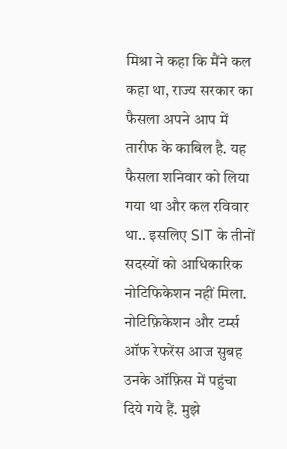मिश्रा ने कहा कि मैंने कल कहा था, राज्य सरकार का फैसला अपने आप में तारीफ के काबिल है. यह फैसला शनिवार को लिया गया था और कल रविवार था.. इसलिए SIT के तीनों सदस्यों को आधिकारिक नोटिफिकेशन नहीं मिला.
नोटिफ़िकेशन और टर्म्स ऑफ रेफरेंस आज सुबह उनके ऑफ़िस में पहुंचा दिये गये हैं. मुझे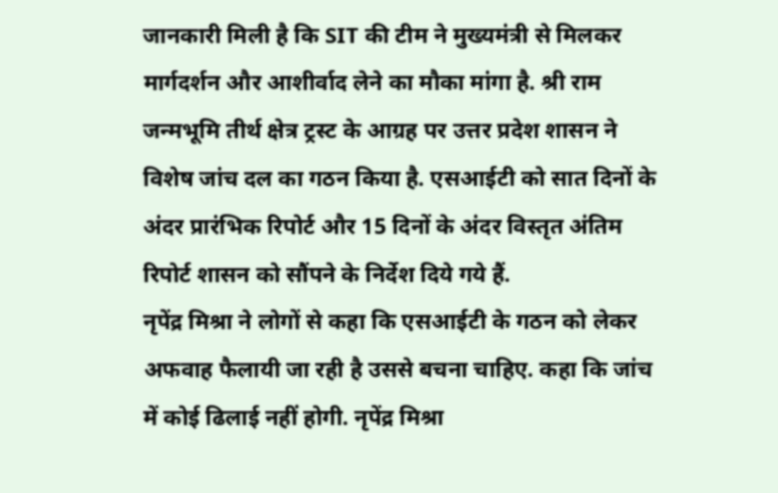जानकारी मिली है कि SIT की टीम ने मुख्यमंत्री से मिलकर मार्गदर्शन और आशीर्वाद लेने का मौका मांगा है. श्री राम जन्मभूमि तीर्थ क्षेत्र ट्रस्ट के आग्रह पर उत्तर प्रदेश शासन ने विशेष जांच दल का गठन किया है. एसआईटी को सात दिनों के अंदर प्रारंभिक रिपोर्ट और 15 दिनों के अंदर विस्तृत अंतिम रिपोर्ट शासन को सौंपने के निर्देश दिये गये हैं.
नृपेंद्र मिश्रा ने लोगों से कहा कि एसआईटी के गठन को लेकर अफवाह फैलायी जा रही है उससे बचना चाहिए. कहा कि जांच में कोई ढिलाई नहीं होगी. नृपेंद्र मिश्रा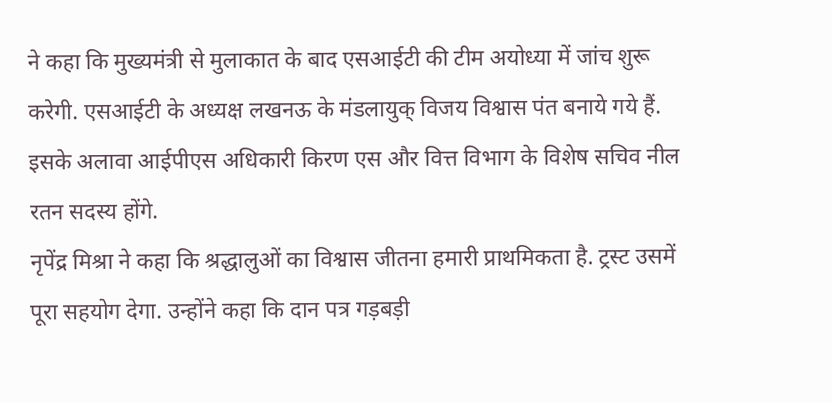ने कहा कि मुख्यमंत्री से मुलाकात के बाद एसआईटी की टीम अयोध्या में जांच शुरू करेगी. एसआईटी के अध्यक्ष लखनऊ के मंडलायुक् विजय विश्वास पंत बनाये गये हैं. इसके अलावा आईपीएस अधिकारी किरण एस और वित्त विभाग के विशेष सचिव नील रतन सदस्य होंगे.
नृपेंद्र मिश्रा ने कहा कि श्रद्धालुओं का विश्वास जीतना हमारी प्राथमिकता है. ट्रस्ट उसमें पूरा सहयोग देगा. उन्होंने कहा कि दान पत्र गड़बड़ी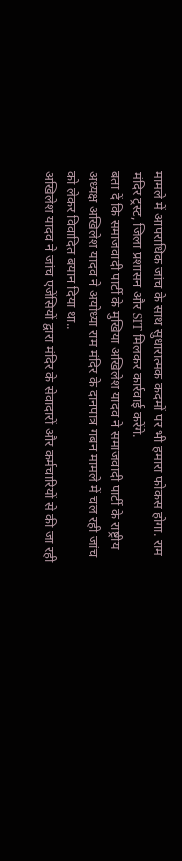मामले में आपराधिक जांच के साथ सुधारात्मक कदमों पर भी हमारा फोकस होगा. राम मंदिर ट्रस्ट, जिला प्रशासन और SIT मिलकर कार्रवाई करेंगे.
बता दें कि समाजवादी पार्टी के मुखिया अखिलेश यादव ने समाजवादी पार्टी के राष्ट्रीय अध्यक्ष अखिलेश यादव ने अयोध्या राम मंदिर के दानपात्र गबन मामले में चल रही जांच को लेकर विवादित बयान दिया था..
अखिलेश यादव ने जांच एजेंसियों द्वारा मंदिर के सेवादारों और कर्मचारियों से की जा रही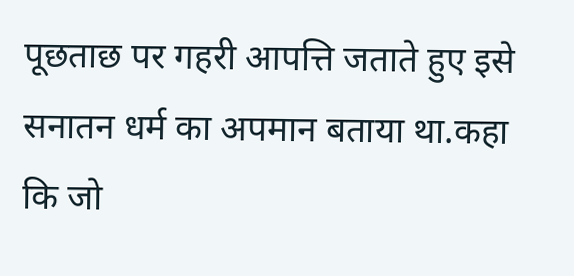पूछताछ पर गहरी आपत्ति जताते हुए इसे सनातन धर्म का अपमान बताया था.कहा कि जो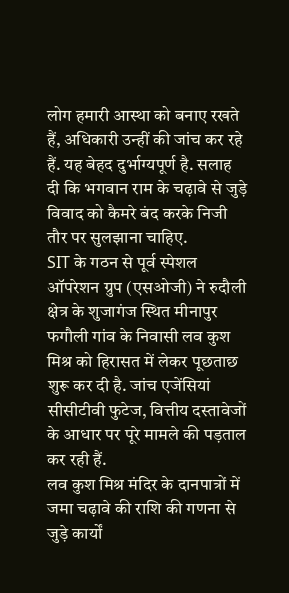लोग हमारी आस्था को बनाए रखते हैं, अधिकारी उन्हीं की जांच कर रहे हैं. यह बेहद दुर्भाग्यपूर्ण है. सलाह दी कि भगवान राम के चढ़ावे से जुड़े विवाद को कैमरे बंद करके निजी तौर पर सुलझाना चाहिए.
SIT के गठन से पूर्व स्पेशल ऑपरेशन ग्रुप (एसओजी) ने रुदौली क्षेत्र के शुजागंज स्थित मीनापुर फगौली गांव के निवासी लव कुश मिश्र को हिरासत में लेकर पूछताछ शुरू कर दी है. जांच एजेंसियां सीसीटीवी फुटेज, वित्तीय दस्तावेजों के आधार पर पूरे मामले की पड़ताल कर रही हैं.
लव कुश मिश्र मंदिर के दानपात्रों में जमा चढ़ावे की राशि की गणना से जुड़े कार्यों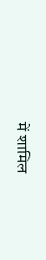में शामिल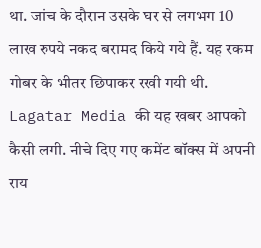था. जांच के दौरान उसके घर से लगभग 10 लाख रुपये नकद बरामद किये गये हैं. यह रकम गोबर के भीतर छिपाकर रखी गयी थी.
Lagatar Media की यह खबर आपको कैसी लगी. नीचे दिए गए कमेंट बॉक्स में अपनी राय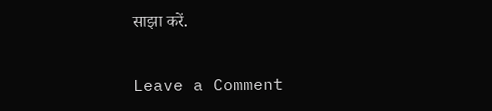साझा करें.


Leave a Comment